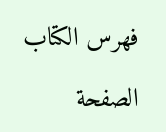فهرس الكتاب

الصفحة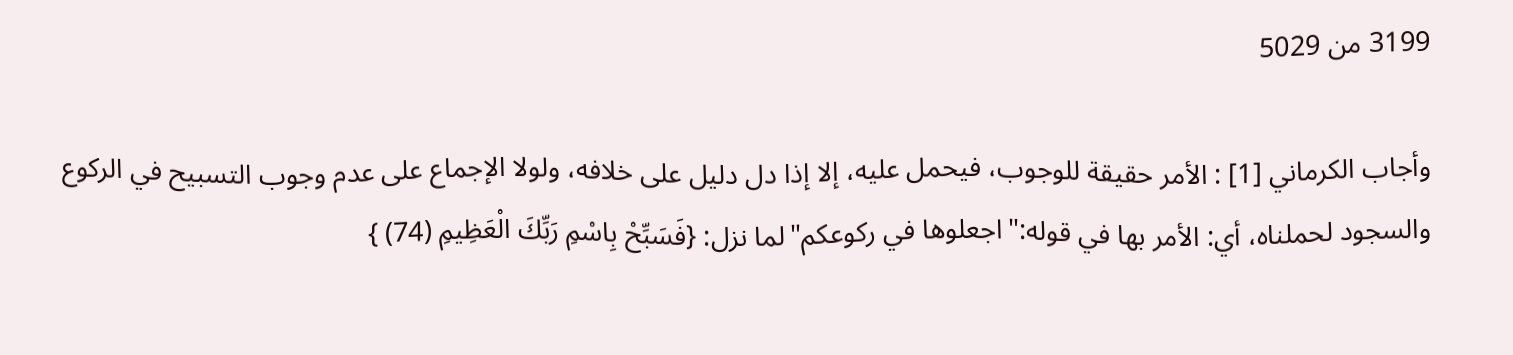3199 من 5029

وأجاب الكرماني [1] : الأمر حقيقة للوجوب، فيحمل عليه، إلا إذا دل دليل على خلافه، ولولا الإجماع على عدم وجوب التسبيح في الركوع والسجود لحملناه، أي: الأمر بها في قوله:"اجعلوها في ركوعكم"لما نزل: {فَسَبِّحْ بِاسْمِ رَبِّكَ الْعَظِيمِ (74) }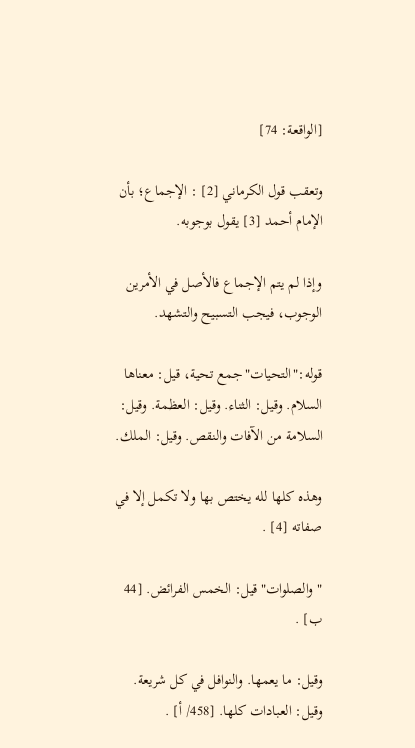[الواقعة: 74]

وتعقب قول الكرماني [2] : الإجماع؛ بأن الإمام أحمد [3] يقول بوجوبه.

وإذا لم يتم الإجماع فالأصل في الأمرين الوجوب، فيجب التسبيح والتشهد.

قوله:"التحيات"جمع تحية، قيل: معناها السلام. وقيل: الثناء. وقيل: العظمة. وقيل: السلامة من الآفات والنقص. وقيل: الملك.

وهذه كلها لله يختص بها ولا تكمل إلا في صفاته [4] .

"والصلوات"قيل: الخمس الفرائض. [44 ب] .

وقيل: ما يعمها. والنوافل في كل شريعة. وقيل: العبادات كلها. [458/ أ] .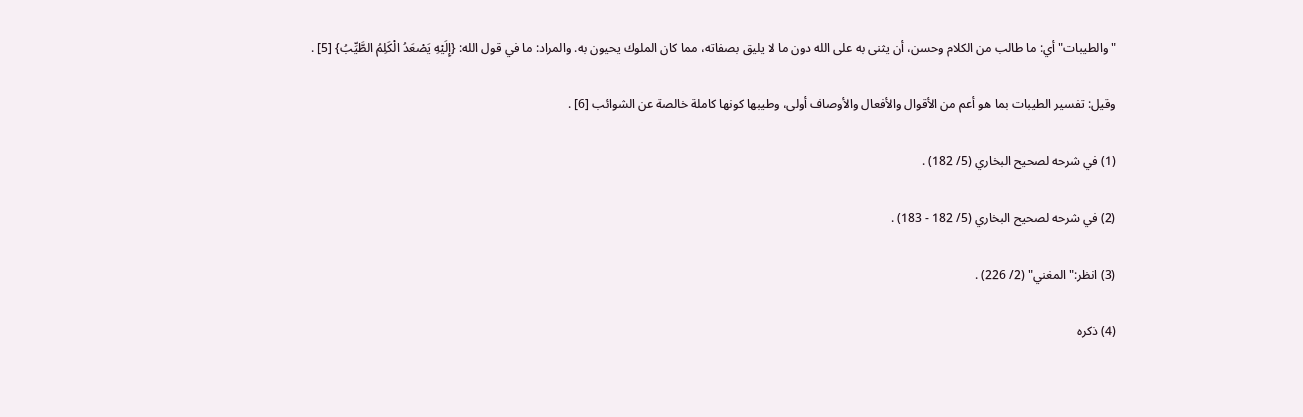"والطيبات"أي: ما طالب من الكلام وحسن، أن يثنى به على الله دون ما لا يليق بصفاته، مما كان الملوك يحيون به. والمراد: ما في قول الله: {إِلَيْهِ يَصْعَدُ الْكَلِمُ الطَّيِّبُ} [5] .

وقيل: تفسير الطيبات بما هو أعم من الأقوال والأفعال والأوصاف أولى، وطيبها كونها كاملة خالصة عن الشوائب [6] .

(1) في شرحه لصحيح البخاري (5/ 182) .

(2) في شرحه لصحيح البخاري (5/ 182 - 183) .

(3) انظر:"المغني" (2/ 226) .

(4) ذكره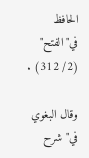الحافظ في"الفتح" (2/ 312) .

وقال البغوي في"شرح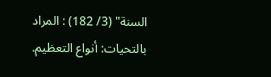السنة" (3/ 182) : المراد بالتحيات: أنواع التعظيم.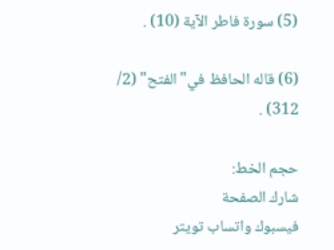(5) سورة فاطر الآية (10) .

(6) قاله الحافظ في"الفتح" (2/ 312) .

حجم الخط:
شارك الصفحة
فيسبوك واتساب تويتر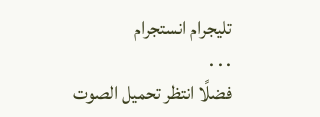تليجرام انستجرام
. . .
فضلًا انتظر تحميل الصوت